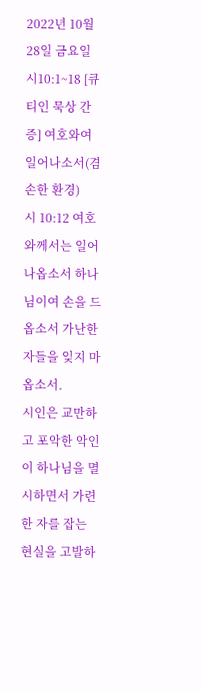2022년 10월 28일 금요일 시10:1~18 [큐티인 묵상 간증] 여호와여 일어나소서(겸손한 환경)
시 10:12 여호와께서는 일어나옵소서 하나님이여 손을 드옵소서 가난한 자들을 잊지 마옵소서.
시인은 교만하고 포악한 악인이 하나님을 멸시하면서 가련한 자를 잡는 현실을 고발하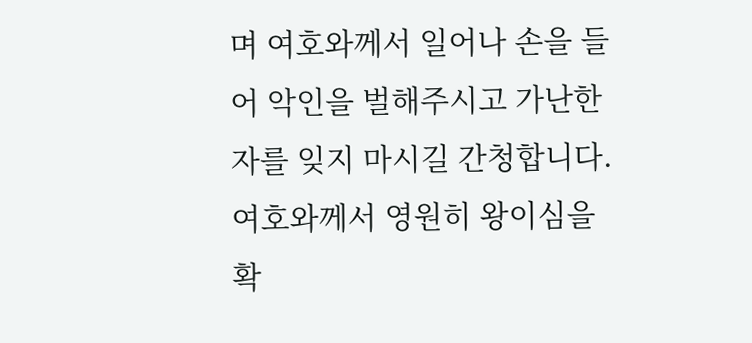며 여호와께서 일어나 손을 들어 악인을 벌해주시고 가난한 자를 잊지 마시길 간청합니다. 여호와께서 영원히 왕이심을 확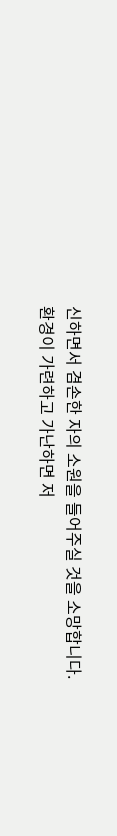신하면서 겸손한 자의 소원을 들어주실 것을 소망합니다.
환경이 가련하고 가난하면 저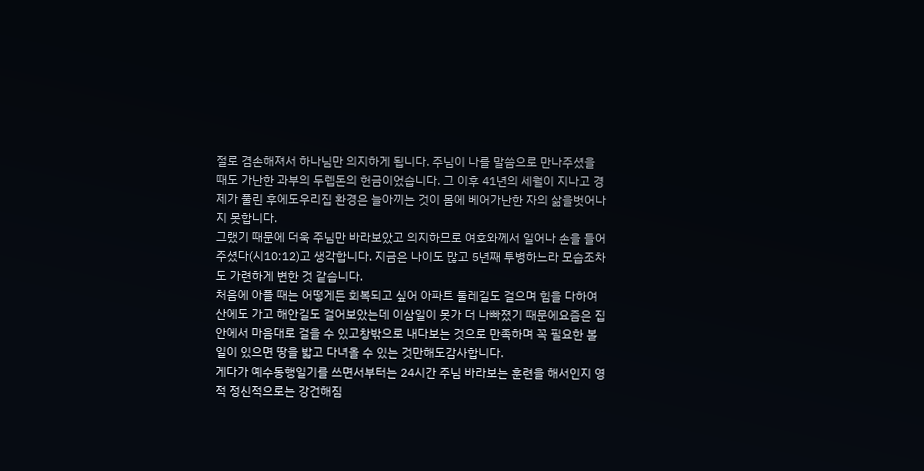절로 겸손해져서 하나님만 의지하게 됩니다. 주님이 나를 말씀으로 만나주셨을 때도 가난한 과부의 두렙돈의 헌금이었습니다. 그 이후 41년의 세월이 지나고 경제가 풀린 후에도우리집 환경은 늘아끼는 것이 몸에 베어가난한 자의 삶을벗어나지 못합니다.
그랬기 때문에 더욱 주님만 바라보았고 의지하므로 여호와께서 일어나 손을 들어주셨다(시10:12)고 생각합니다. 지금은 나이도 많고 5년째 투병하느라 모습조차도 가련하게 변한 것 같습니다.
처음에 아플 때는 어떻게든 회복되고 싶어 아파트 둘레길도 걸으며 힘을 다하여 산에도 가고 해안길도 걸어보았는데 이삼일이 못가 더 나빠졌기 때문에요즘은 집안에서 마음대로 걸을 수 있고창밖으로 내다보는 것으로 만족하며 꼭 필요한 볼일이 있으면 땅을 밟고 다녀올 수 있는 것만해도감사합니다.
게다가 예수동행일기를 쓰면서부터는 24시간 주님 바라보는 훈련을 해서인지 영적 정신적으로는 강건해짐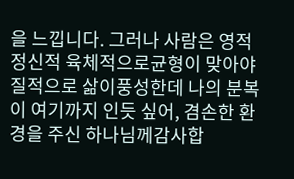을 느낍니다. 그러나 사람은 영적 정신적 육체적으로균형이 맞아야 질적으로 삶이풍성한데 나의 분복이 여기까지 인듯 싶어, 겸손한 환경을 주신 하나님께감사합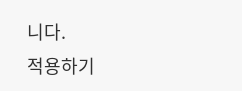니다.
적용하기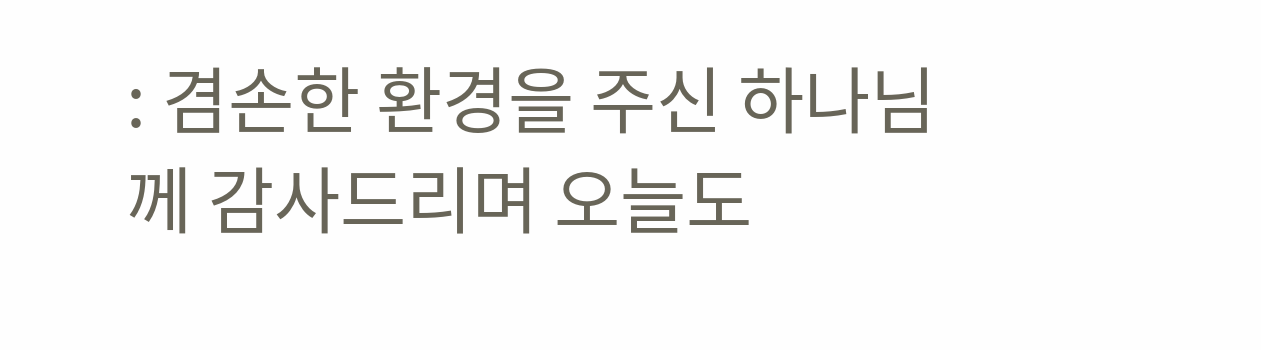: 겸손한 환경을 주신 하나님께 감사드리며 오늘도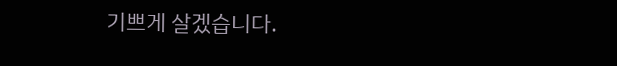기쁘게 살겠습니다.